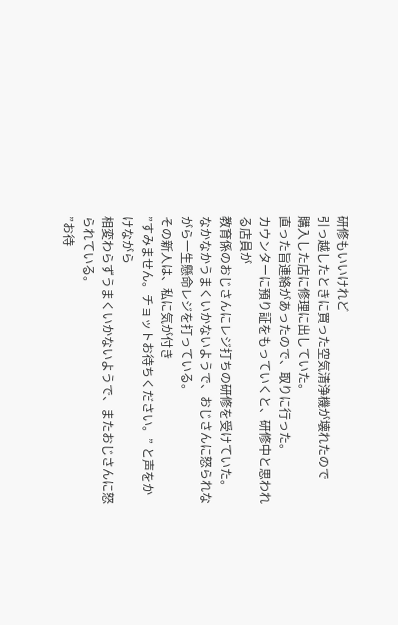研修もいいけれど
引っ越したときに買った空気清浄機が壊れたので
購入した店に修理に出していた。
直った旨連絡があったので、取りに行った。
カウンターに預り証をもっていくと、研修中と思われる店員が
教育係のおじさんにレジ打ちの研修を受けていた。
なかなかうまくいかないようで、おじさんに怒られながら一生懸命レジを打っている。
その新人は、私に気が付き
”すみません。チョットお待ちください。” と声をかけながら
相変わらずうまくいかないようで、またおじさんに怒られている。
”お待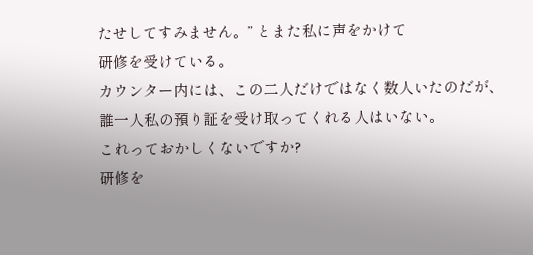たせしてすみません。” とまた私に声をかけて
研修を受けている。
カウンター内には、この二人だけではなく数人いたのだが、
誰一人私の預り証を受け取ってくれる人はいない。
これっておかしくないですか?
研修を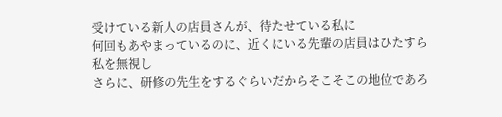受けている新人の店員さんが、待たせている私に
何回もあやまっているのに、近くにいる先輩の店員はひたすら私を無視し
さらに、研修の先生をするぐらいだからそこそこの地位であろ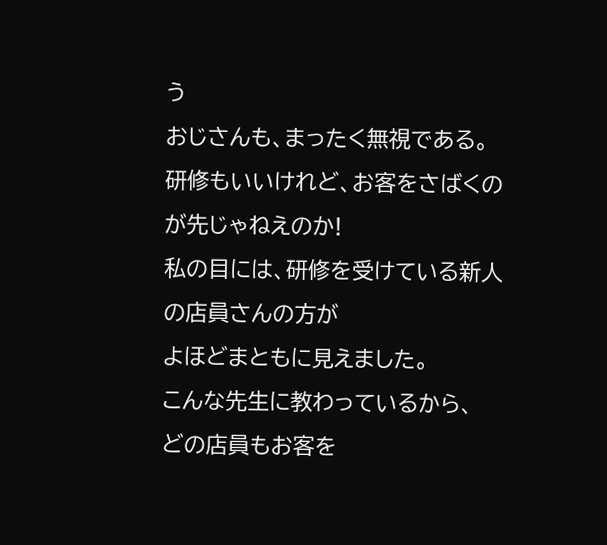う
おじさんも、まったく無視である。
研修もいいけれど、お客をさばくのが先じゃねえのか!
私の目には、研修を受けている新人の店員さんの方が
よほどまともに見えました。
こんな先生に教わっているから、
どの店員もお客を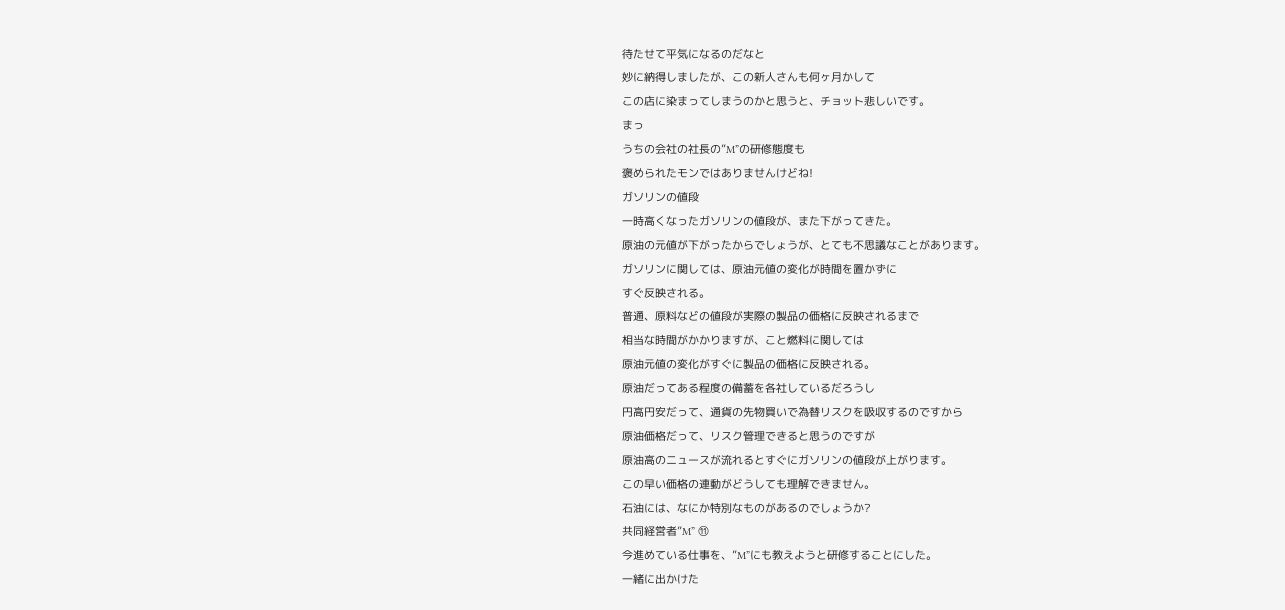待たせて平気になるのだなと
妙に納得しましたが、この新人さんも何ヶ月かして
この店に染まってしまうのかと思うと、チョット悲しいです。
まっ
うちの会社の社長の”M”の研修態度も
褒められたモンではありませんけどね!
ガソリンの値段
一時高くなったガソリンの値段が、また下がってきた。
原油の元値が下がったからでしょうが、とても不思議なことがあります。
ガソリンに関しては、原油元値の変化が時間を置かずに
すぐ反映される。
普通、原料などの値段が実際の製品の価格に反映されるまで
相当な時間がかかりますが、こと燃料に関しては
原油元値の変化がすぐに製品の価格に反映される。
原油だってある程度の備蓄を各社しているだろうし
円高円安だって、通貨の先物買いで為替リスクを吸収するのですから
原油価格だって、リスク管理できると思うのですが
原油高のニュースが流れるとすぐにガソリンの値段が上がります。
この早い価格の連動がどうしても理解できません。
石油には、なにか特別なものがあるのでしょうか?
共同経営者”M” ⑪
今進めている仕事を、”M”にも教えようと研修することにした。
一緒に出かけた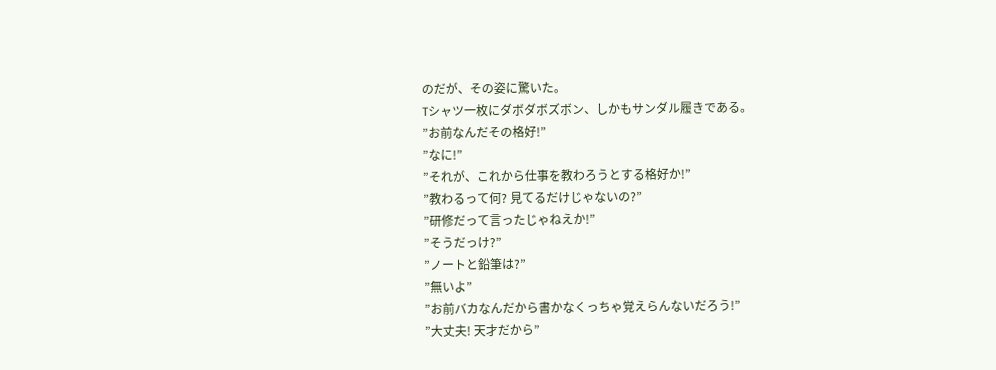のだが、その姿に驚いた。
Tシャツ一枚にダボダボズボン、しかもサンダル履きである。
”お前なんだその格好!”
”なに!”
”それが、これから仕事を教わろうとする格好か!”
”教わるって何? 見てるだけじゃないの?”
”研修だって言ったじゃねえか!”
”そうだっけ?”
”ノートと鉛筆は?”
”無いよ”
”お前バカなんだから書かなくっちゃ覚えらんないだろう!”
”大丈夫! 天才だから”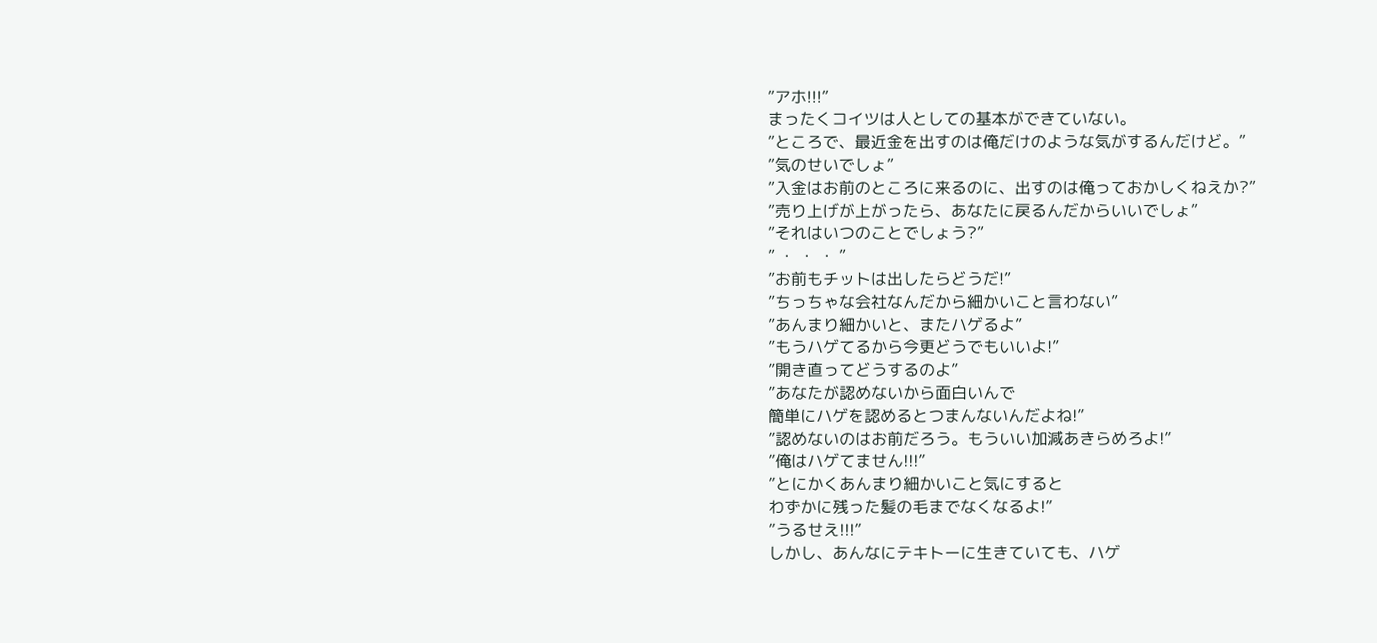”アホ!!!”
まったくコイツは人としての基本ができていない。
”ところで、最近金を出すのは俺だけのような気がするんだけど。”
”気のせいでしょ”
”入金はお前のところに来るのに、出すのは俺っておかしくねえか?”
”売り上げが上がったら、あなたに戻るんだからいいでしょ”
”それはいつのことでしょう?”
” ・ ・ ・ ”
”お前もチットは出したらどうだ!”
”ちっちゃな会社なんだから細かいこと言わない”
”あんまり細かいと、またハゲるよ”
”もうハゲてるから今更どうでもいいよ!”
”開き直ってどうするのよ”
”あなたが認めないから面白いんで
簡単にハゲを認めるとつまんないんだよね!”
”認めないのはお前だろう。もういい加減あきらめろよ!”
”俺はハゲてません!!!”
”とにかくあんまり細かいこと気にすると
わずかに残った髪の毛までなくなるよ!”
”うるせえ!!!”
しかし、あんなにテキトーに生きていても、ハゲ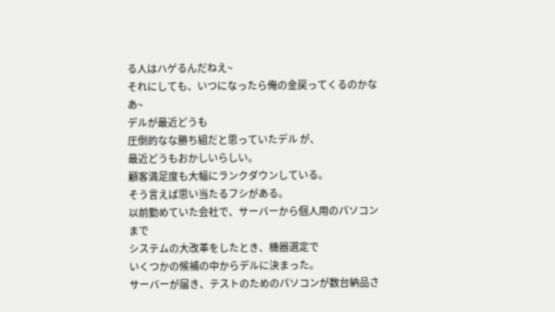る人はハゲるんだねえ~
それにしても、いつになったら俺の金戻ってくるのかなあ~
デルが最近どうも
圧倒的なな勝ち組だと思っていたデル が、
最近どうもおかしいらしい。
顧客満足度も大幅にランクダウンしている。
そう言えば思い当たるフシがある。
以前勤めていた会社で、サーバーから個人用のパソコンまで
システムの大改革をしたとき、機器選定で
いくつかの候補の中からデルに決まった。
サーバーが届き、テストのためのパソコンが数台納品さ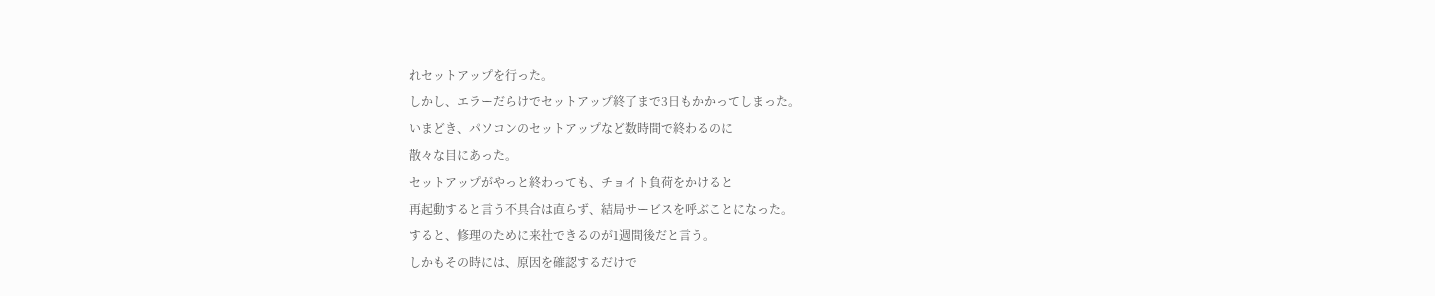れセットアップを行った。
しかし、エラーだらけでセットアップ終了まで3日もかかってしまった。
いまどき、パソコンのセットアップなど数時間で終わるのに
散々な目にあった。
セットアップがやっと終わっても、チョイト負荷をかけると
再起動すると言う不具合は直らず、結局サービスを呼ぶことになった。
すると、修理のために来社できるのが1週間後だと言う。
しかもその時には、原因を確認するだけで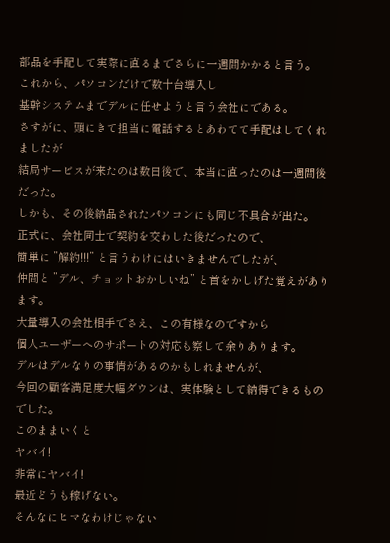部品を手配して実際に直るまでさらに一週間かかると言う。
これから、パソコンだけで数十台導入し
基幹システムまでデルに任せようと言う会社にである。
さすがに、頭にきて担当に電話するとあわてて手配はしてくれましたが
結局サービスが来たのは数日後で、本当に直ったのは一週間後だった。
しかも、その後納品されたパソコンにも同じ不具合が出た。
正式に、会社同士で契約を交わした後だったので、
簡単に ”解約!!!” と言うわけにはいきませんでしたが、
仲間と ”デル、チョットおかしいね” と首をかしげた覚えがあります。
大量導入の会社相手でさえ、この有様なのですから
個人ユーザーへのサポートの対応も察して余りあります。
デルはデルなりの事情があるのかもしれませんが、
今回の顧客満足度大幅ダウンは、実体験として納得できるものでした。
このままいくと
ヤバイ!
非常にヤバイ!
最近どうも稼げない。
そんなにヒマなわけじゃない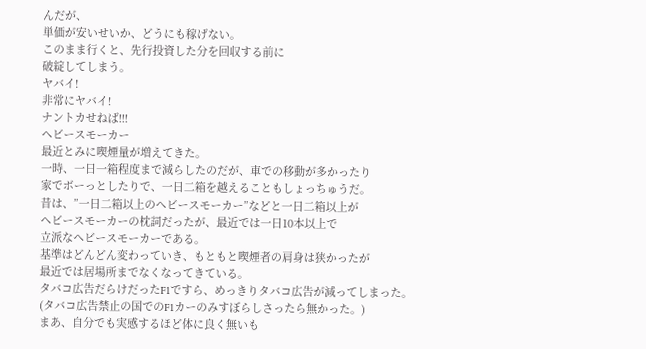んだが、
単価が安いせいか、どうにも稼げない。
このまま行くと、先行投資した分を回収する前に
破綻してしまう。
ヤバイ!
非常にヤバイ!
ナントカせねば!!!
ヘビースモーカー
最近とみに喫煙量が増えてきた。
一時、一日一箱程度まで減らしたのだが、車での移動が多かったり
家でボーっとしたりで、一日二箱を越えることもしょっちゅうだ。
昔は、”一日二箱以上のヘビースモーカー”などと一日二箱以上が
ヘビースモーカーの枕詞だったが、最近では一日10本以上で
立派なヘビースモーカーである。
基準はどんどん変わっていき、もともと喫煙者の肩身は狭かったが
最近では居場所までなくなってきている。
タバコ広告だらけだったF1ですら、めっきりタバコ広告が減ってしまった。
(タバコ広告禁止の国でのF1カーのみすぼらしさったら無かった。)
まあ、自分でも実感するほど体に良く無いも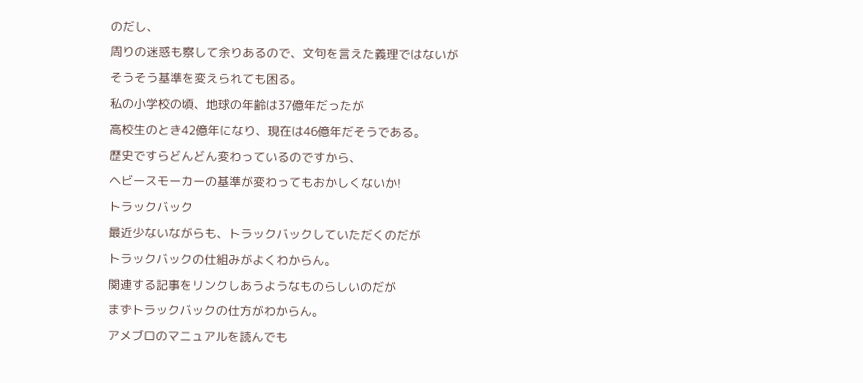のだし、
周りの迷惑も察して余りあるので、文句を言えた義理ではないが
そうそう基準を変えられても困る。
私の小学校の頃、地球の年齢は37億年だったが
高校生のとき42億年になり、現在は46億年だそうである。
歴史ですらどんどん変わっているのですから、
ヘビースモーカーの基準が変わってもおかしくないか!
トラックバック
最近少ないながらも、トラックバックしていただくのだが
トラックバックの仕組みがよくわからん。
関連する記事をリンクしあうようなものらしいのだが
まずトラックバックの仕方がわからん。
アメブロのマニュアルを読んでも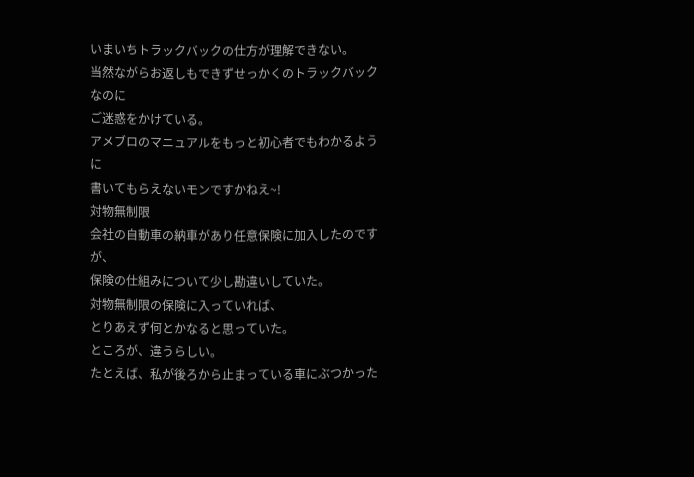いまいちトラックバックの仕方が理解できない。
当然ながらお返しもできずせっかくのトラックバックなのに
ご迷惑をかけている。
アメブロのマニュアルをもっと初心者でもわかるように
書いてもらえないモンですかねえ~!
対物無制限
会社の自動車の納車があり任意保険に加入したのですが、
保険の仕組みについて少し勘違いしていた。
対物無制限の保険に入っていれば、
とりあえず何とかなると思っていた。
ところが、違うらしい。
たとえば、私が後ろから止まっている車にぶつかった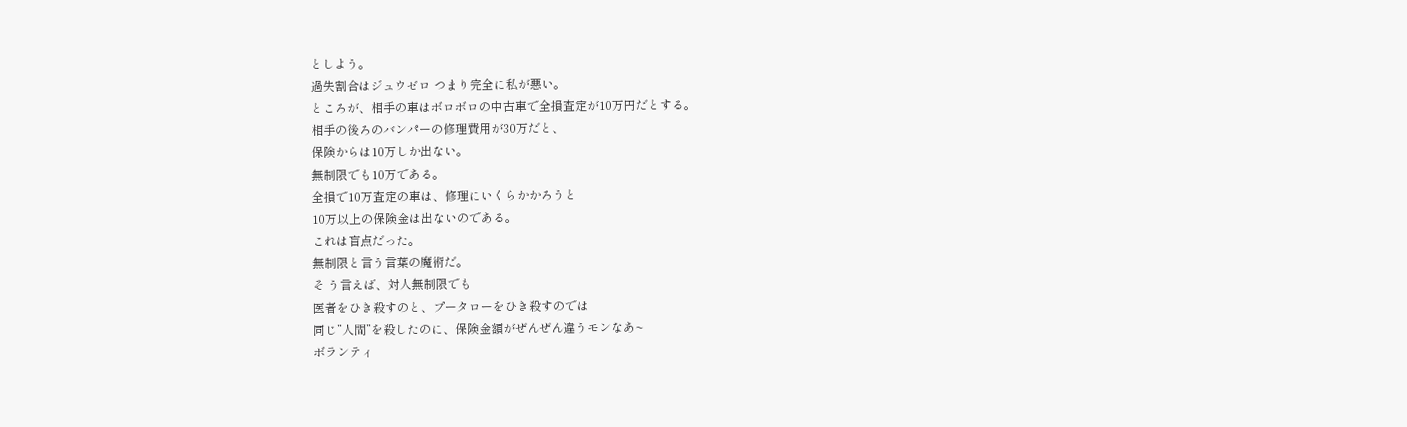としよう。
過失割合はジュウゼロ つまり完全に私が悪い。
ところが、相手の車はボロボロの中古車で全損査定が10万円だとする。
相手の後ろのバンパーの修理費用が30万だと、
保険からは10万しか出ない。
無制限でも10万である。
全損で10万査定の車は、修理にいくらかかろうと
10万以上の保険金は出ないのである。
これは盲点だった。
無制限と言う言葉の魔術だ。
そ う言えば、対人無制限でも
医者をひき殺すのと、プータローをひき殺すのでは
同じ”人間”を殺したのに、保険金額がぜんぜん違うモンなあ~
ボランティ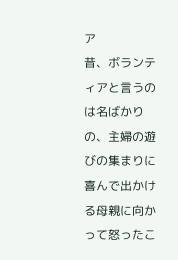ア
昔、ボランティアと言うのは名ばかりの、主婦の遊びの集まりに
喜んで出かける母親に向かって怒ったこ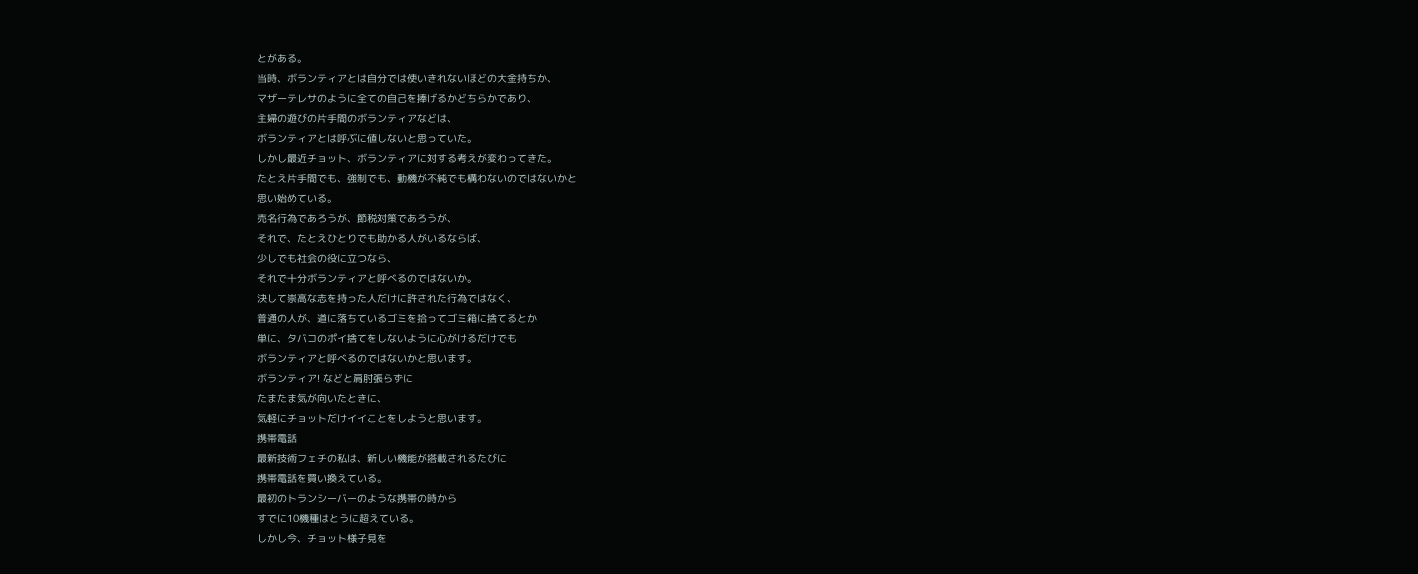とがある。
当時、ボランティアとは自分では使いきれないほどの大金持ちか、
マザーテレサのように全ての自己を捧げるかどちらかであり、
主婦の遊びの片手間のボランティアなどは、
ボランティアとは呼ぶに値しないと思っていた。
しかし最近チョット、ボランティアに対する考えが変わってきた。
たとえ片手間でも、強制でも、動機が不純でも構わないのではないかと
思い始めている。
売名行為であろうが、節税対策であろうが、
それで、たとえひとりでも助かる人がいるならば、
少しでも社会の役に立つなら、
それで十分ボランティアと呼べるのではないか。
決して崇高な志を持った人だけに許された行為ではなく、
普通の人が、道に落ちているゴミを拾ってゴミ箱に捨てるとか
単に、タバコのポイ捨てをしないように心がけるだけでも
ボランティアと呼べるのではないかと思います。
ボランティア! などと肩肘張らずに
たまたま気が向いたときに、
気軽にチョットだけイイことをしようと思います。
携帯電話
最新技術フェチの私は、新しい機能が搭載されるたびに
携帯電話を買い換えている。
最初のトランシーバーのような携帯の時から
すでに10機種はとうに超えている。
しかし今、チョット様子見を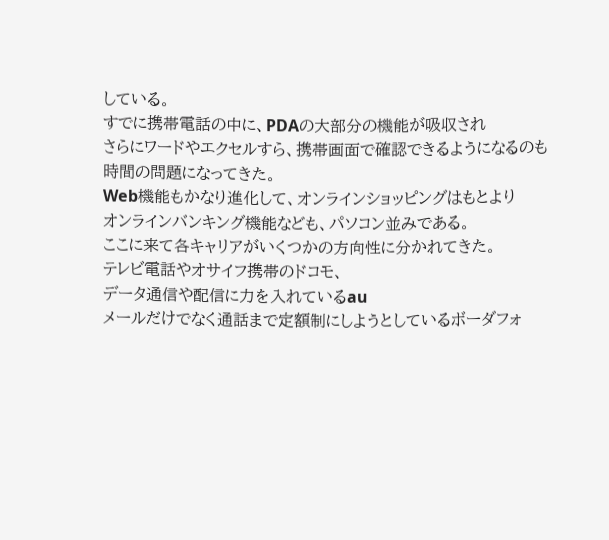している。
すでに携帯電話の中に、PDAの大部分の機能が吸収され
さらにワードやエクセルすら、携帯画面で確認できるようになるのも
時間の問題になってきた。
Web機能もかなり進化して、オンラインショッピングはもとより
オンラインバンキング機能なども、パソコン並みである。
ここに来て各キャリアがいくつかの方向性に分かれてきた。
テレビ電話やオサイフ携帯のドコモ、
データ通信や配信に力を入れているau
メールだけでなく通話まで定額制にしようとしているボーダフォ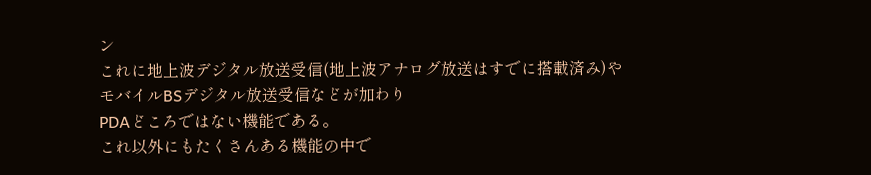ン
これに地上波デジタル放送受信(地上波アナログ放送はすでに搭載済み)や
モバイルBSデジタル放送受信などが加わり
PDAどころではない機能である。
これ以外にもたくさんある機能の中で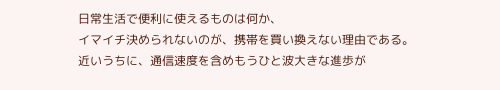日常生活で便利に使えるものは何か、
イマイチ決められないのが、携帯を買い換えない理由である。
近いうちに、通信速度を含めもうひと波大きな進歩が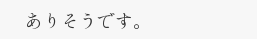ありそうです。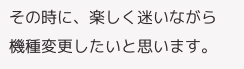その時に、楽しく迷いながら機種変更したいと思います。